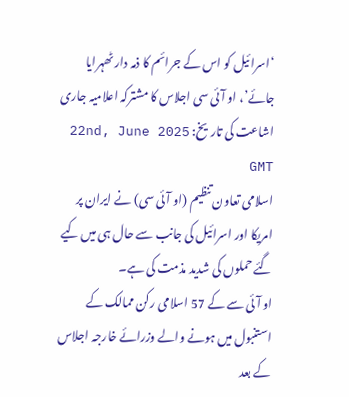‘اسرائیل کو اس کے جرائم کا ذمہ دار ٹھہرایا جائے’، او آئی سی اجلاس کا مشترکہ اعلامیہ جاری
اشاعت کی تاریخ: 22nd, June 2025 GMT
اسلامی تعاون تنظیم (او آئی سی) نے ایران پر امریکا اور اسرائیل کی جانب سے حال ہی میں کیے گئے حملوں کی شدید مذمت کی ہے۔
او آئی سے کے 57 اسلامی رکن ممالک کے استنبول میں ہونے والے وزرائے خارجہ اجلاس کے بعد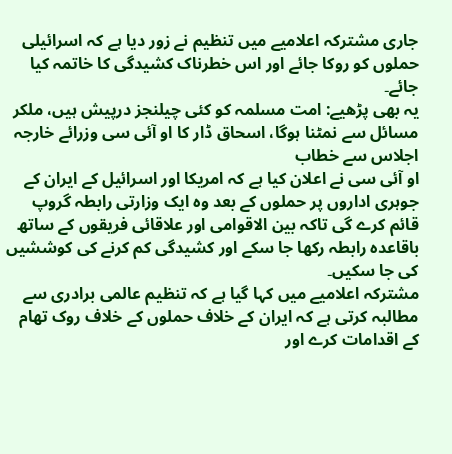جاری مشترکہ اعلامیے میں تنظیم نے زور دیا ہے کہ اسرائیلی حملوں کو روکا جائے اور اس خطرناک کشیدگی کا خاتمہ کیا جائے۔
یہ بھی پڑھیے: امت مسلمہ کو کئی چیلنجز درپیش ہیں، ملکر مسائل سے نمٹنا ہوگا، اسحاق ڈار کا او آئی سی وزرائے خارجہ اجلاس سے خطاب
او آئی سی نے اعلان کیا ہے کہ امریکا اور اسرائیل کے ایران کے جوہری اداروں پر حملوں کے بعد وہ ایک وزارتی رابطہ گروپ قائم کرے گی تاکہ بین الاقوامی اور علاقائی فریقوں کے ساتھ باقاعدہ رابطہ رکھا جا سکے اور کشیدگی کم کرنے کی کوششیں کی جا سکیں۔
مشترکہ اعلامیے میں کہا گیا ہے کہ تنظیم عالمی برادری سے مطالبہ کرتی ہے کہ ایران کے خلاف حملوں کے خلاف روک تھام کے اقدامات کرے اور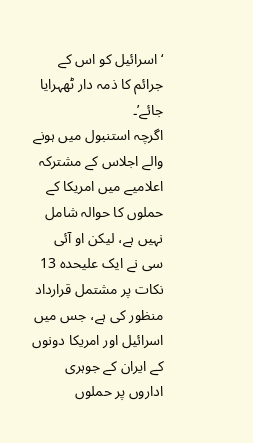‘اسرائیل کو اس کے جرائم کا ذمہ دار ٹھہرایا جائے’۔
اگرچہ استنبول میں ہونے والے اجلاس کے مشترکہ اعلامیے میں امریکا کے حملوں کا حوالہ شامل نہیں ہے، لیکن او آئی سی نے ایک علیحدہ 13 نکات پر مشتمل قرارداد منظور کی ہے، جس میں اسرائیل اور امریکا دونوں کے ایران کے جوہری اداروں پر حملوں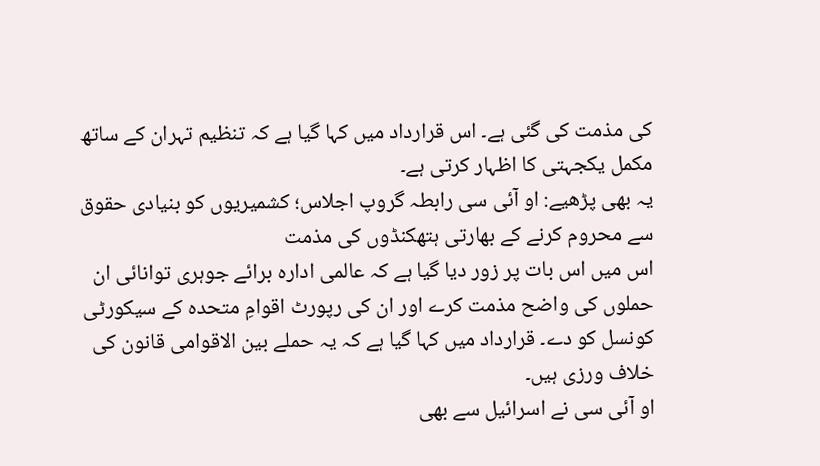کی مذمت کی گئی ہے۔ اس قرارداد میں کہا گیا ہے کہ تنظیم تہران کے ساتھ مکمل یکجہتی کا اظہار کرتی ہے۔
یہ بھی پڑھیے: او آئی سی رابطہ گروپ اجلاس؛ کشمیریوں کو بنیادی حقوق سے محروم کرنے کے بھارتی ہتھکنڈوں کی مذمت
اس میں اس بات پر زور دیا گیا ہے کہ عالمی ادارہ برائے جوہری توانائی ان حملوں کی واضح مذمت کرے اور ان کی رپورٹ اقوامِ متحدہ کے سیکورٹی کونسل کو دے۔ قرارداد میں کہا گیا ہے کہ یہ حملے بین الاقوامی قانون کی خلاف ورزی ہیں۔
او آئی سی نے اسرائیل سے بھی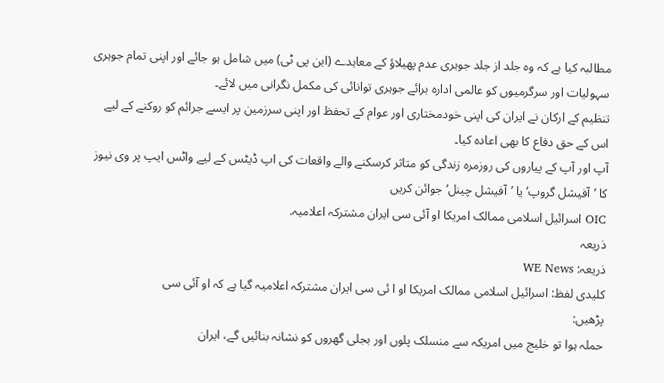مطالبہ کیا ہے کہ وہ جلد از جلد جوہری عدم پھیلاؤ کے معاہدے (این پی ٹی) میں شامل ہو جائے اور اپنی تمام جوہری سہولیات اور سرگرمیوں کو عالمی ادارہ برائے جوہری توانائی کی مکمل نگرانی میں لائے۔
تنظیم کے ارکان نے ایران کی اپنی خودمختاری اور عوام کے تحفظ اور اپنی سرزمین پر ایسے جرائم کو روکنے کے لیے اس کے حق دفاع کا بھی اعادہ کیا۔
آپ اور آپ کے پیاروں کی روزمرہ زندگی کو متاثر کرسکنے والے واقعات کی اپ ڈیٹس کے لیے واٹس ایپ پر وی نیوز کا ’آفیشل گروپ‘ یا ’آفیشل چینل‘ جوائن کریں
OIC اسرائیل اسلامی ممالک امریکا او آئی سی ایران مشترکہ اعلامیہ.
ذریعہ
ذریعہ: WE News
کلیدی لفظ: اسرائیل اسلامی ممالک امریکا او ا ئی سی ایران مشترکہ اعلامیہ گیا ہے کہ او آئی سی
پڑھیں:
حملہ ہوا تو خلیج میں امریکہ سے منسلک پلوں اور بجلی گھروں کو نشانہ بنائیں گے، ایران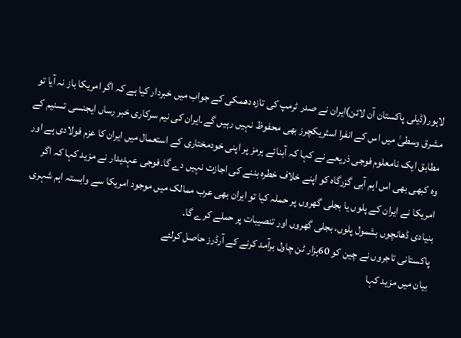لاہور(ڈیلی پاکستان آن لائن)ایران نے صدر ٹرمپ کی تازہ دھمکی کے جواب میں خبردار کیا ہے کہ اگر امریکا باز نہ آیا تو مشرق وسطیٰ میں اس کے انفرا اسٹریکچرز بھی محفوظ نہیں رہیں گے۔ایران کی نیم سرکاری خبر رساں ایجنسی تسنیم کے مطابق ایک نامعلوم فوجی ذریعے نے کہا کہ آبنائے ہرمز پر اپنی خودمختاری کے استعمال میں ایران کا عزم فولادی ہے اور وہ کبھی بھی اس اہم آبی گزرگاہ کو اپنے خلاف خطرہ بننے کی اجازت نہیں دے گا۔فوجی عہدیدار نے مزید کہا کہ اگر امریکا نے ایران کے پلوں یا بجلی گھروں پر حملہ کیا تو ایران بھی عرب ممالک میں موجود امریکا سے وابستہ اہم شہری بنیادی ڈھانچوں بشمول پلوں، بجلی گھروں اور تنصیبات پر حملے کرے گا۔
پاکستانی تاجروں نے چین کو 60ہزار ٹن چاول برآمد کرنے کے آرڈرز حاصل کرلئے
بیان میں مزید کہا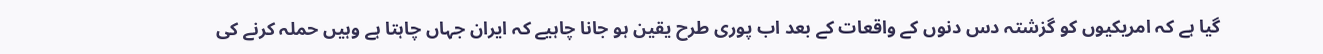گیا ہے کہ امریکیوں کو گزشتہ دس دنوں کے واقعات کے بعد اب پوری طرح یقین ہو جانا چاہیے کہ ایران جہاں چاہتا ہے وہیں حملہ کرنے کی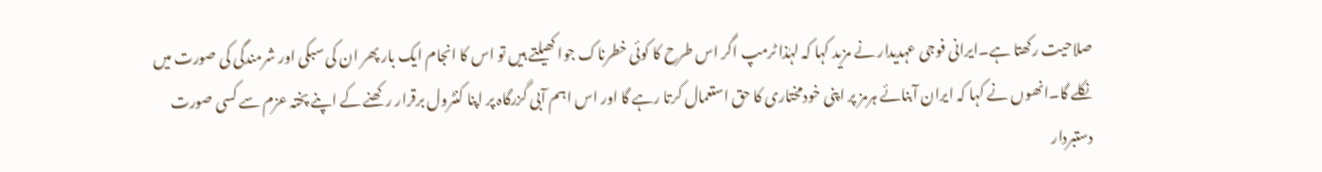صلاحیت رکھتا ہے۔ایرانی فوجی عہدیدار نے مزید کہا کہ لہٰذا ٹرمپ اگر اس طرح کا کوئی خطرناک جوا کھیلتے ہیں تو اس کا انجام ایک بار پھر ان کی سبکی اور شرمندگی کی صورت میں نکلے گا۔انھوں نے کہا کہ ایران آبنائے ہرمز پر اپنی خودمختاری کا حق استعمال کرتا رہے گا اور اس اہم آبی گزرگاہ پر اپنا کنٹرول برقرار رکھنے کے اپنے پختہ عزم سے کسی صورت دستبردار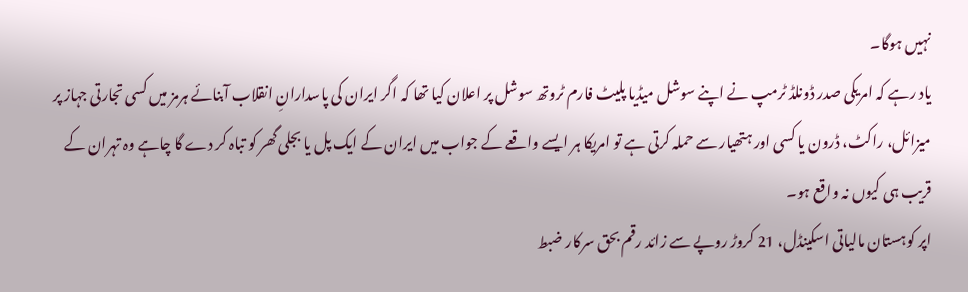نہیں ہوگا۔
یاد رہے کہ امریکی صدر ڈونلڈ ٹرمپ نے اپنے سوشل میڈیا پلیٹ فارم ٹروتھ سوشل پر اعلان کیا تھا کہ اگر ایران کی پاسدارانِ انقلاب آبنائے ہرمز میں کسی تجارتی جہاز پر میزائل، راکٹ، ڈرون یا کسی اور ہتھیار سے حملہ کرتی ہے تو امریکا ہر ایسے واقعے کے جواب میں ایران کے ایک پل یا بجلی گھر کو تباہ کر دے گا چاہے وہ تہران کے قریب ہی کیوں نہ واقع ہو۔
اپر کوہستان مالیاتی اسکینڈل، 21 کروڑ روپے سے زائد رقم بحق سرکار ضبط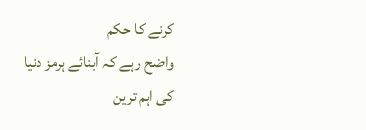کرنے کا حکم
واضح رہے کہ آبنائے ہرمز دنیا کی اہم ترین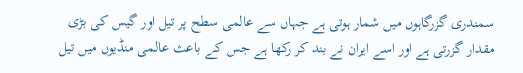سمندری گزرگاہوں میں شمار ہوتی ہے جہاں سے عالمی سطح پر تیل اور گیس کی بڑی مقدار گزرتی ہے اور اسے ایران نے بند کر رکھا ہے جس کے باعث عالمی منڈیوں میں تیل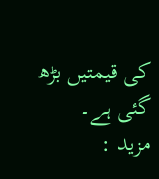کی قیمتیں بڑھ گئی ہے۔
مزید :